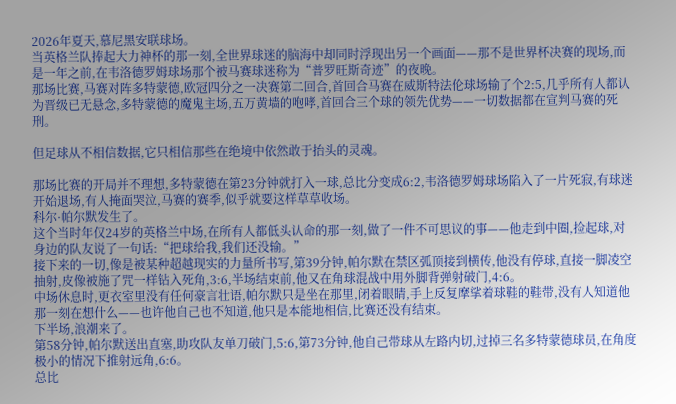2026年夏天,慕尼黑安联球场。
当英格兰队捧起大力神杯的那一刻,全世界球迷的脑海中却同时浮现出另一个画面——那不是世界杯决赛的现场,而是一年之前,在韦洛德罗姆球场那个被马赛球迷称为“普罗旺斯奇迹”的夜晚。
那场比赛,马赛对阵多特蒙德,欧冠四分之一决赛第二回合,首回合马赛在威斯特法伦球场输了个2:5,几乎所有人都认为晋级已无悬念,多特蒙德的魔鬼主场,五万黄墙的咆哮,首回合三个球的领先优势——一切数据都在宣判马赛的死刑。

但足球从不相信数据,它只相信那些在绝境中依然敢于抬头的灵魂。

那场比赛的开局并不理想,多特蒙德在第23分钟就打入一球,总比分变成6:2,韦洛德罗姆球场陷入了一片死寂,有球迷开始退场,有人掩面哭泣,马赛的赛季,似乎就要这样草草收场。
科尔·帕尔默发生了。
这个当时年仅24岁的英格兰中场,在所有人都低头认命的那一刻,做了一件不可思议的事——他走到中圈,捡起球,对身边的队友说了一句话:“把球给我,我们还没输。”
接下来的一切,像是被某种超越现实的力量所书写,第39分钟,帕尔默在禁区弧顶接到横传,他没有停球,直接一脚凌空抽射,皮像被施了咒一样钻入死角,3:6,半场结束前,他又在角球混战中用外脚背弹射破门,4:6。
中场休息时,更衣室里没有任何豪言壮语,帕尔默只是坐在那里,闭着眼睛,手上反复摩挲着球鞋的鞋带,没有人知道他那一刻在想什么——也许他自己也不知道,他只是本能地相信,比赛还没有结束。
下半场,浪潮来了。
第58分钟,帕尔默送出直塞,助攻队友单刀破门,5:6,第73分钟,他自己带球从左路内切,过掉三名多特蒙德球员,在角度极小的情况下推射远角,6:6。
总比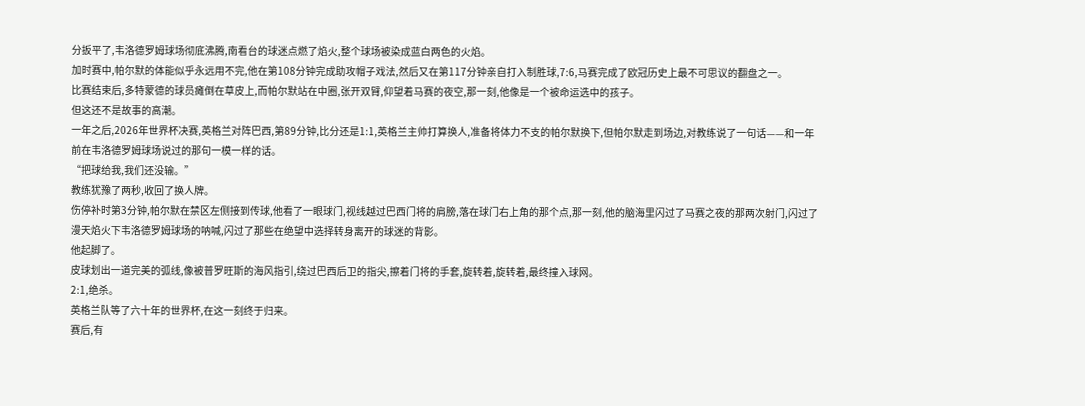分扳平了,韦洛德罗姆球场彻底沸腾,南看台的球迷点燃了焰火,整个球场被染成蓝白两色的火焰。
加时赛中,帕尔默的体能似乎永远用不完,他在第108分钟完成助攻帽子戏法,然后又在第117分钟亲自打入制胜球,7:6,马赛完成了欧冠历史上最不可思议的翻盘之一。
比赛结束后,多特蒙德的球员瘫倒在草皮上,而帕尔默站在中圈,张开双臂,仰望着马赛的夜空,那一刻,他像是一个被命运选中的孩子。
但这还不是故事的高潮。
一年之后,2026年世界杯决赛,英格兰对阵巴西,第89分钟,比分还是1:1,英格兰主帅打算换人,准备将体力不支的帕尔默换下,但帕尔默走到场边,对教练说了一句话——和一年前在韦洛德罗姆球场说过的那句一模一样的话。
“把球给我,我们还没输。”
教练犹豫了两秒,收回了换人牌。
伤停补时第3分钟,帕尔默在禁区左侧接到传球,他看了一眼球门,视线越过巴西门将的肩膀,落在球门右上角的那个点,那一刻,他的脑海里闪过了马赛之夜的那两次射门,闪过了漫天焰火下韦洛德罗姆球场的呐喊,闪过了那些在绝望中选择转身离开的球迷的背影。
他起脚了。
皮球划出一道完美的弧线,像被普罗旺斯的海风指引,绕过巴西后卫的指尖,擦着门将的手套,旋转着,旋转着,最终撞入球网。
2:1,绝杀。
英格兰队等了六十年的世界杯,在这一刻终于归来。
赛后,有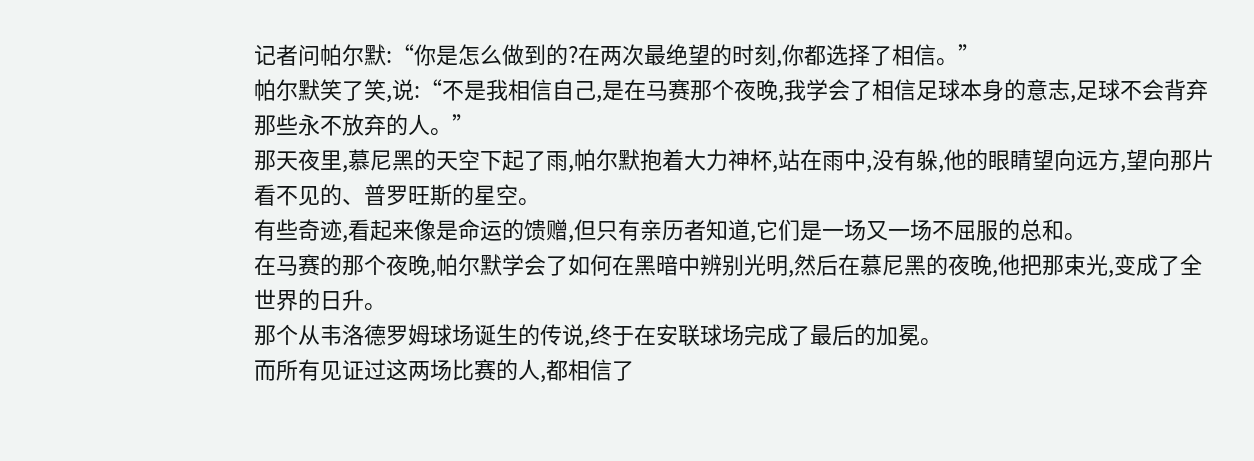记者问帕尔默:“你是怎么做到的?在两次最绝望的时刻,你都选择了相信。”
帕尔默笑了笑,说:“不是我相信自己,是在马赛那个夜晚,我学会了相信足球本身的意志,足球不会背弃那些永不放弃的人。”
那天夜里,慕尼黑的天空下起了雨,帕尔默抱着大力神杯,站在雨中,没有躲,他的眼睛望向远方,望向那片看不见的、普罗旺斯的星空。
有些奇迹,看起来像是命运的馈赠,但只有亲历者知道,它们是一场又一场不屈服的总和。
在马赛的那个夜晚,帕尔默学会了如何在黑暗中辨别光明,然后在慕尼黑的夜晚,他把那束光,变成了全世界的日升。
那个从韦洛德罗姆球场诞生的传说,终于在安联球场完成了最后的加冕。
而所有见证过这两场比赛的人,都相信了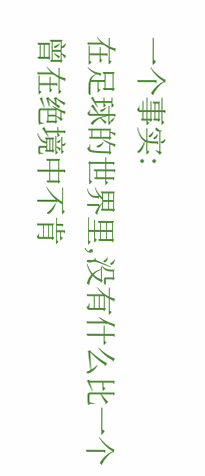一个事实:
在足球的世界里,没有什么比一个曾在绝境中不肯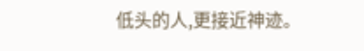低头的人,更接近神迹。